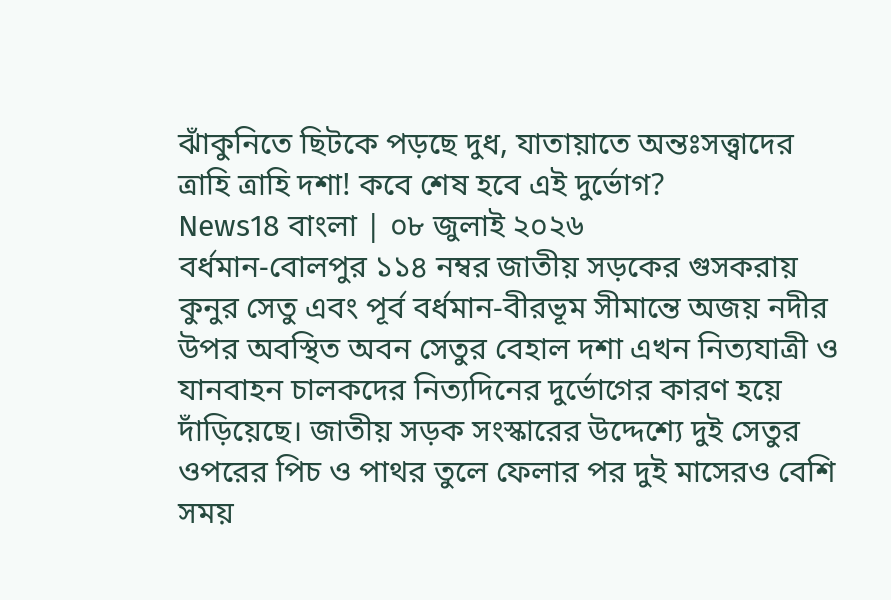ঝাঁকুনিতে ছিটকে পড়ছে দুধ, যাতায়াতে অন্তঃসত্ত্বাদের ত্রাহি ত্রাহি দশা! কবে শেষ হবে এই দুর্ভোগ?
News18 বাংলা | ০৮ জুলাই ২০২৬
বর্ধমান-বোলপুর ১১৪ নম্বর জাতীয় সড়কের গুসকরায় কুনুর সেতু এবং পূর্ব বর্ধমান-বীরভূম সীমান্তে অজয় নদীর উপর অবস্থিত অবন সেতুর বেহাল দশা এখন নিত্যযাত্রী ও যানবাহন চালকদের নিত্যদিনের দুর্ভোগের কারণ হয়ে দাঁড়িয়েছে। জাতীয় সড়ক সংস্কারের উদ্দেশ্যে দুই সেতুর ওপরের পিচ ও পাথর তুলে ফেলার পর দুই মাসেরও বেশি সময়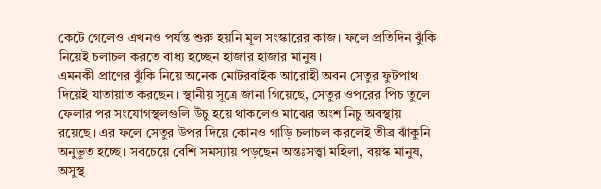কেটে গেলেও এখনও পর্যন্ত শুরু হয়নি মূল সংস্কারের কাজ। ফলে প্রতিদিন ঝুঁকি নিয়েই চলাচল করতে বাধ্য হচ্ছেন হাজার হাজার মানুষ।
এমনকী প্রাণের ঝুঁকি নিয়ে অনেক মোটরবাইক আরোহী অবন সেতুর ফুটপাথ দিয়েই যাতায়াত করছেন। স্থানীয় সূত্রে জানা গিয়েছে, সেতুর ওপরের পিচ তুলে ফেলার পর সংযোগস্থলগুলি উঁচু হয়ে থাকলেও মাঝের অংশ নিচু অবস্থায় রয়েছে। এর ফলে সেতুর উপর দিয়ে কোনও গাড়ি চলাচল করলেই তীব্র ঝাঁকুনি অনুভূত হচ্ছে। সবচেয়ে বেশি সমস্যায় পড়ছেন অন্তঃসত্ত্বা মহিলা, বয়স্ক মানুষ, অসুস্থ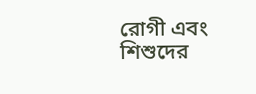রোগী এবং শিশুদের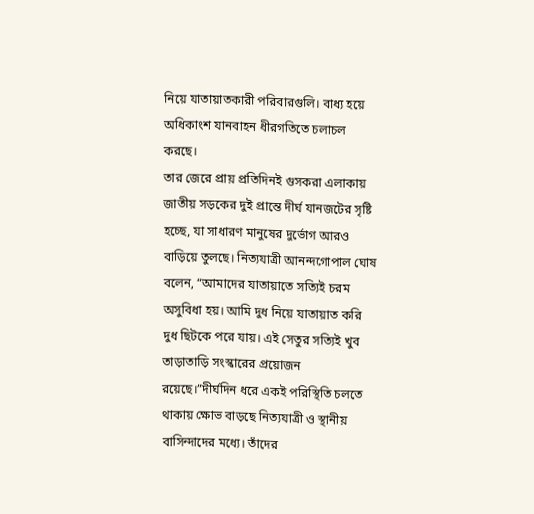নিয়ে যাতায়াতকারী পরিবারগুলি। বাধ্য হয়ে অধিকাংশ যানবাহন ধীরগতিতে চলাচল করছে।
তার জেরে প্রায় প্রতিদিনই গুসকরা এলাকায় জাতীয় সড়কের দুই প্রান্তে দীর্ঘ যানজটের সৃষ্টি হচ্ছে, যা সাধারণ মানুষের দুর্ভোগ আরও বাড়িয়ে তুলছে। নিত্যযাত্রী আনন্দগোপাল ঘোষ বলেন, “আমাদের যাতায়াতে সত্যিই চরম অসুবিধা হয়। আমি দুধ নিয়ে যাতায়াত করি দুধ ছিটকে পরে যায়। এই সেতুর সত্যিই খুব তাড়াতাড়ি সংস্কারের প্রয়োজন রয়েছে।”দীর্ঘদিন ধরে একই পরিস্থিতি চলতে থাকায় ক্ষোভ বাড়ছে নিত্যযাত্রী ও স্থানীয় বাসিন্দাদের মধ্যে। তাঁদের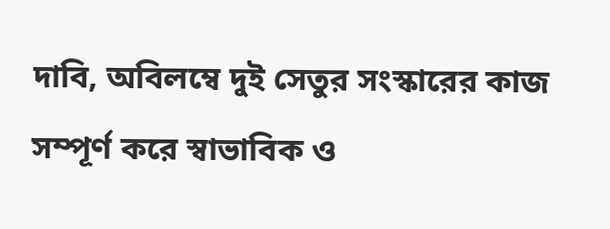দাবি, অবিলম্বে দুই সেতুর সংস্কারের কাজ সম্পূর্ণ করে স্বাভাবিক ও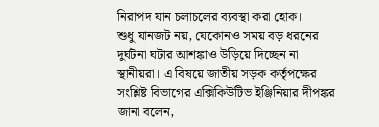নিরাপদ যান চলাচলের ব্যবস্থা করা হোক।
শুধু যানজট নয়, যেকোনও সময় বড় ধরনের দুর্ঘটনা ঘটার আশঙ্কাও উড়িয়ে দিচ্ছেন না স্থানীয়রা। এ বিষয়ে জাতীয় সড়ক কর্তৃপক্ষের সংশ্লিষ্ট বিভাগের এক্সিকিউটিভ ইঞ্জিনিয়ার দীপঙ্কর জানা বলেন,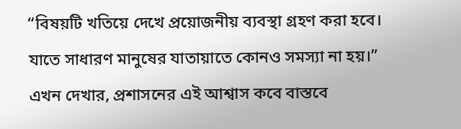“বিষয়টি খতিয়ে দেখে প্রয়োজনীয় ব্যবস্থা গ্রহণ করা হবে। যাতে সাধারণ মানুষের যাতায়াতে কোনও সমস্যা না হয়।” এখন দেখার, প্রশাসনের এই আশ্বাস কবে বাস্তবে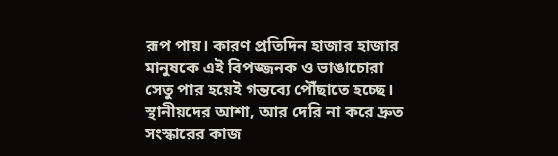রূপ পায়। কারণ প্রতিদিন হাজার হাজার মানুষকে এই বিপজ্জনক ও ভাঙাচোরা সেতু পার হয়েই গন্তব্যে পৌঁছাতে হচ্ছে। স্থানীয়দের আশা, আর দেরি না করে দ্রুত সংস্কারের কাজ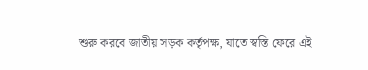শুরু করবে জাতীয় সড়ক কর্তৃপক্ষ, যাতে স্বস্তি ফেরে এই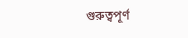গুরুত্বপূর্ণ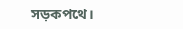সড়কপথে।